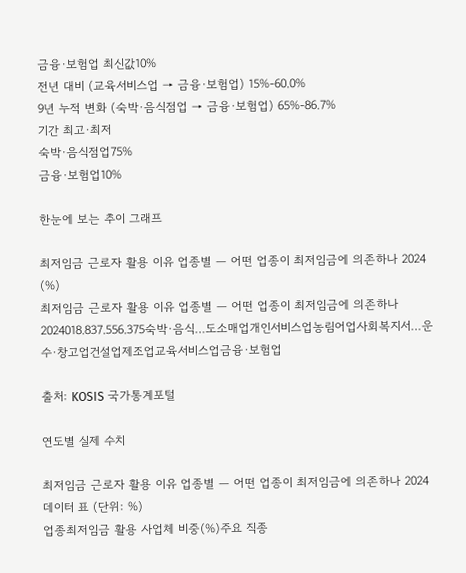금융·보험업 최신값10%
전년 대비 (교육서비스업 → 금융·보험업) 15%-60.0%
9년 누적 변화 (숙박·음식점업 → 금융·보험업) 65%-86.7%
기간 최고·최저
숙박·음식점업75%
금융·보험업10%

한눈에 보는 추이 그래프

최저임금 근로자 활용 이유 업종별 — 어떤 업종이 최저임금에 의존하나 2024 (%)
최저임금 근로자 활용 이유 업종별 — 어떤 업종이 최저임금에 의존하나 2024018.837.556.375숙박·음식…도소매업개인서비스업농림어업사회복지서…운수·창고업건설업제조업교육서비스업금융·보험업

출처: KOSIS 국가통계포털

연도별 실제 수치

최저임금 근로자 활용 이유 업종별 — 어떤 업종이 최저임금에 의존하나 2024 데이터 표 (단위: %)
업종최저임금 활용 사업체 비중(%)주요 직종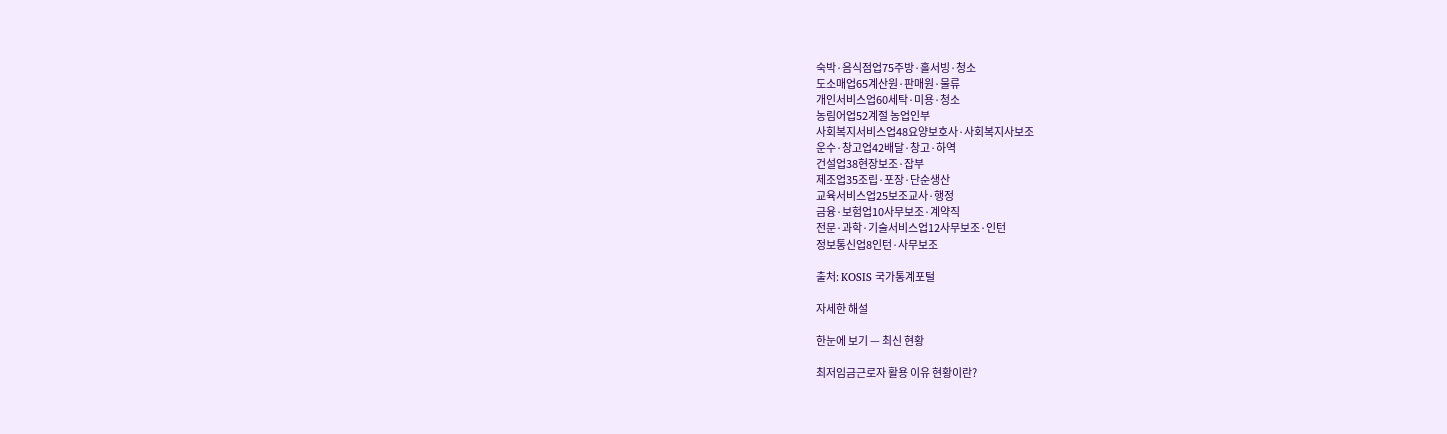숙박·음식점업75주방·홀서빙·청소
도소매업65계산원·판매원·물류
개인서비스업60세탁·미용·청소
농림어업52계절 농업인부
사회복지서비스업48요양보호사·사회복지사보조
운수·창고업42배달·창고·하역
건설업38현장보조·잡부
제조업35조립·포장·단순생산
교육서비스업25보조교사·행정
금융·보험업10사무보조·계약직
전문·과학·기술서비스업12사무보조·인턴
정보통신업8인턴·사무보조

출처: KOSIS 국가통계포털

자세한 해설

한눈에 보기 — 최신 현황

최저임금근로자 활용 이유 현황이란?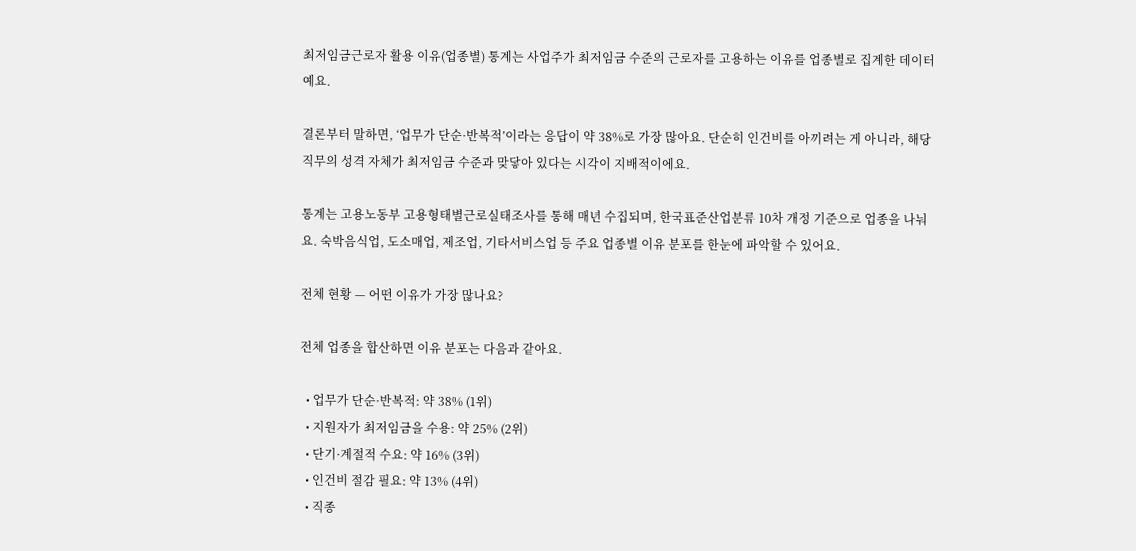최저임금근로자 활용 이유(업종별) 통계는 사업주가 최저임금 수준의 근로자를 고용하는 이유를 업종별로 집계한 데이터예요.

결론부터 말하면, ‘업무가 단순·반복적’이라는 응답이 약 38%로 가장 많아요. 단순히 인건비를 아끼려는 게 아니라, 해당 직무의 성격 자체가 최저임금 수준과 맞닿아 있다는 시각이 지배적이에요.

통계는 고용노동부 고용형태별근로실태조사를 통해 매년 수집되며, 한국표준산업분류 10차 개정 기준으로 업종을 나눠요. 숙박음식업, 도소매업, 제조업, 기타서비스업 등 주요 업종별 이유 분포를 한눈에 파악할 수 있어요.

전체 현황 — 어떤 이유가 가장 많나요?

전체 업종을 합산하면 이유 분포는 다음과 같아요.

  • 업무가 단순·반복적: 약 38% (1위)
  • 지원자가 최저임금을 수용: 약 25% (2위)
  • 단기·계절적 수요: 약 16% (3위)
  • 인건비 절감 필요: 약 13% (4위)
  • 직종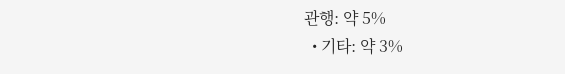관행: 약 5%
  • 기타: 약 3%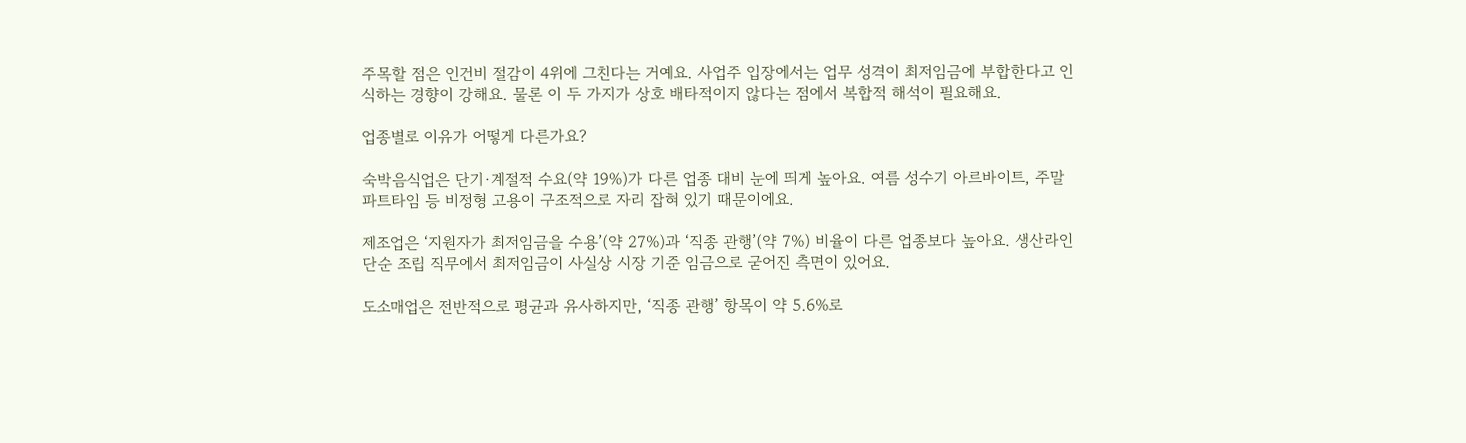주목할 점은 인건비 절감이 4위에 그친다는 거예요. 사업주 입장에서는 업무 성격이 최저임금에 부합한다고 인식하는 경향이 강해요. 물론 이 두 가지가 상호 배타적이지 않다는 점에서 복합적 해석이 필요해요.

업종별로 이유가 어떻게 다른가요?

숙박음식업은 단기·계절적 수요(약 19%)가 다른 업종 대비 눈에 띄게 높아요. 여름 성수기 아르바이트, 주말 파트타임 등 비정형 고용이 구조적으로 자리 잡혀 있기 때문이에요.

제조업은 ‘지원자가 최저임금을 수용’(약 27%)과 ‘직종 관행’(약 7%) 비율이 다른 업종보다 높아요. 생산라인 단순 조립 직무에서 최저임금이 사실상 시장 기준 임금으로 굳어진 측면이 있어요.

도소매업은 전반적으로 평균과 유사하지만, ‘직종 관행’ 항목이 약 5.6%로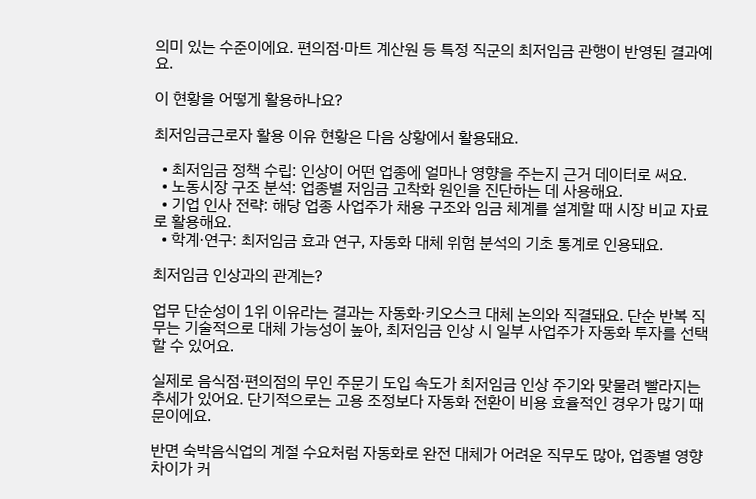의미 있는 수준이에요. 편의점·마트 계산원 등 특정 직군의 최저임금 관행이 반영된 결과예요.

이 현황을 어떻게 활용하나요?

최저임금근로자 활용 이유 현황은 다음 상황에서 활용돼요.

  • 최저임금 정책 수립: 인상이 어떤 업종에 얼마나 영향을 주는지 근거 데이터로 써요.
  • 노동시장 구조 분석: 업종별 저임금 고착화 원인을 진단하는 데 사용해요.
  • 기업 인사 전략: 해당 업종 사업주가 채용 구조와 임금 체계를 설계할 때 시장 비교 자료로 활용해요.
  • 학계·연구: 최저임금 효과 연구, 자동화 대체 위험 분석의 기초 통계로 인용돼요.

최저임금 인상과의 관계는?

업무 단순성이 1위 이유라는 결과는 자동화·키오스크 대체 논의와 직결돼요. 단순 반복 직무는 기술적으로 대체 가능성이 높아, 최저임금 인상 시 일부 사업주가 자동화 투자를 선택할 수 있어요.

실제로 음식점·편의점의 무인 주문기 도입 속도가 최저임금 인상 주기와 맞물려 빨라지는 추세가 있어요. 단기적으로는 고용 조정보다 자동화 전환이 비용 효율적인 경우가 많기 때문이에요.

반면 숙박음식업의 계절 수요처럼 자동화로 완전 대체가 어려운 직무도 많아, 업종별 영향 차이가 커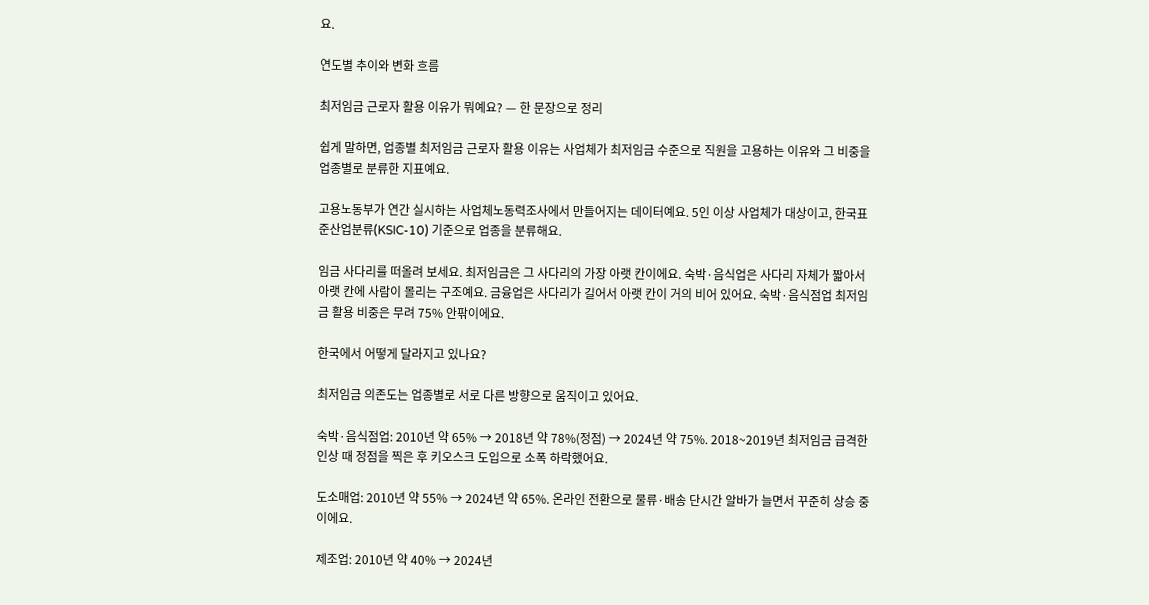요.

연도별 추이와 변화 흐름

최저임금 근로자 활용 이유가 뭐예요? — 한 문장으로 정리

쉽게 말하면, 업종별 최저임금 근로자 활용 이유는 사업체가 최저임금 수준으로 직원을 고용하는 이유와 그 비중을 업종별로 분류한 지표예요.

고용노동부가 연간 실시하는 사업체노동력조사에서 만들어지는 데이터예요. 5인 이상 사업체가 대상이고, 한국표준산업분류(KSIC-10) 기준으로 업종을 분류해요.

임금 사다리를 떠올려 보세요. 최저임금은 그 사다리의 가장 아랫 칸이에요. 숙박·음식업은 사다리 자체가 짧아서 아랫 칸에 사람이 몰리는 구조예요. 금융업은 사다리가 길어서 아랫 칸이 거의 비어 있어요. 숙박·음식점업 최저임금 활용 비중은 무려 75% 안팎이에요.

한국에서 어떻게 달라지고 있나요?

최저임금 의존도는 업종별로 서로 다른 방향으로 움직이고 있어요.

숙박·음식점업: 2010년 약 65% → 2018년 약 78%(정점) → 2024년 약 75%. 2018~2019년 최저임금 급격한 인상 때 정점을 찍은 후 키오스크 도입으로 소폭 하락했어요.

도소매업: 2010년 약 55% → 2024년 약 65%. 온라인 전환으로 물류·배송 단시간 알바가 늘면서 꾸준히 상승 중이에요.

제조업: 2010년 약 40% → 2024년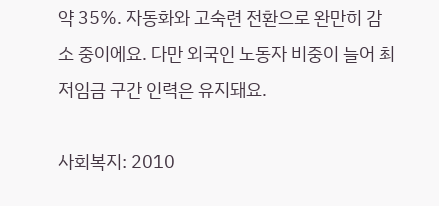약 35%. 자동화와 고숙련 전환으로 완만히 감소 중이에요. 다만 외국인 노동자 비중이 늘어 최저임금 구간 인력은 유지돼요.

사회복지: 2010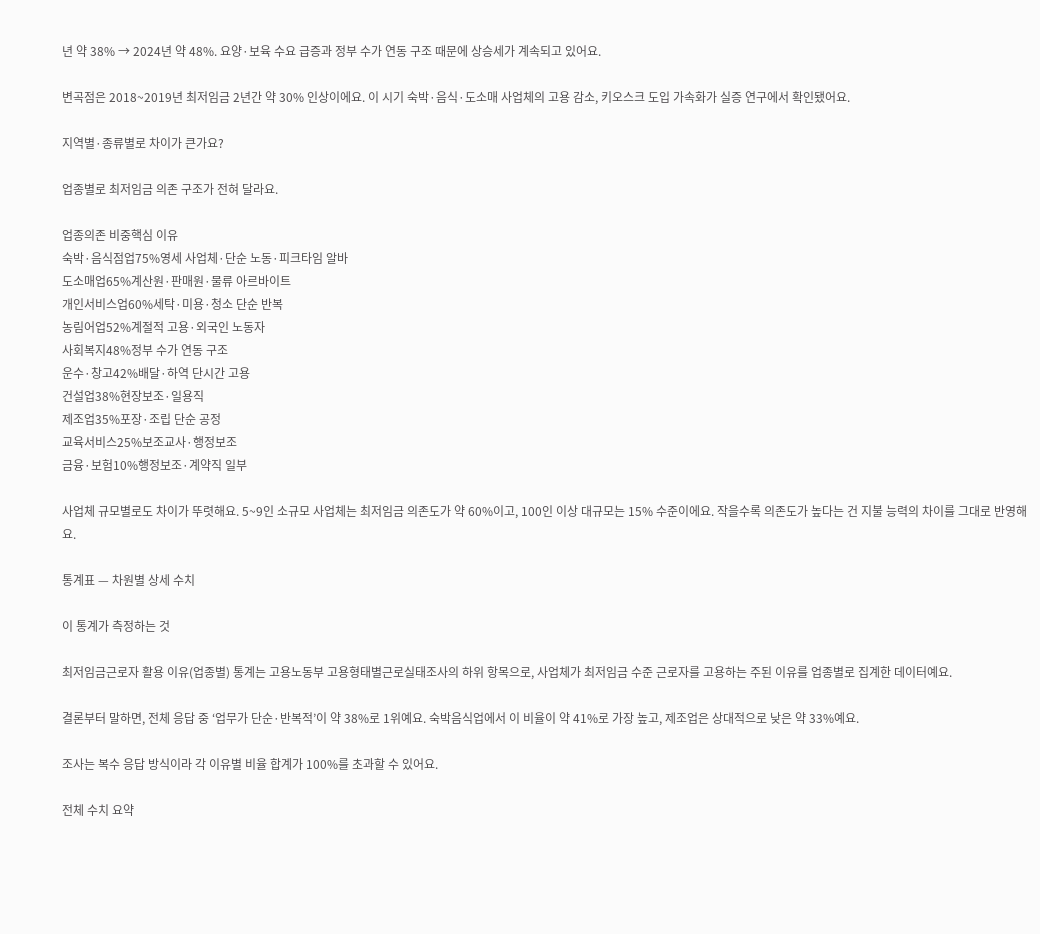년 약 38% → 2024년 약 48%. 요양·보육 수요 급증과 정부 수가 연동 구조 때문에 상승세가 계속되고 있어요.

변곡점은 2018~2019년 최저임금 2년간 약 30% 인상이에요. 이 시기 숙박·음식·도소매 사업체의 고용 감소, 키오스크 도입 가속화가 실증 연구에서 확인됐어요.

지역별·종류별로 차이가 큰가요?

업종별로 최저임금 의존 구조가 전혀 달라요.

업종의존 비중핵심 이유
숙박·음식점업75%영세 사업체·단순 노동·피크타임 알바
도소매업65%계산원·판매원·물류 아르바이트
개인서비스업60%세탁·미용·청소 단순 반복
농림어업52%계절적 고용·외국인 노동자
사회복지48%정부 수가 연동 구조
운수·창고42%배달·하역 단시간 고용
건설업38%현장보조·일용직
제조업35%포장·조립 단순 공정
교육서비스25%보조교사·행정보조
금융·보험10%행정보조·계약직 일부

사업체 규모별로도 차이가 뚜렷해요. 5~9인 소규모 사업체는 최저임금 의존도가 약 60%이고, 100인 이상 대규모는 15% 수준이에요. 작을수록 의존도가 높다는 건 지불 능력의 차이를 그대로 반영해요.

통계표 — 차원별 상세 수치

이 통계가 측정하는 것

최저임금근로자 활용 이유(업종별) 통계는 고용노동부 고용형태별근로실태조사의 하위 항목으로, 사업체가 최저임금 수준 근로자를 고용하는 주된 이유를 업종별로 집계한 데이터예요.

결론부터 말하면, 전체 응답 중 ‘업무가 단순·반복적’이 약 38%로 1위예요. 숙박음식업에서 이 비율이 약 41%로 가장 높고, 제조업은 상대적으로 낮은 약 33%예요.

조사는 복수 응답 방식이라 각 이유별 비율 합계가 100%를 초과할 수 있어요.

전체 수치 요약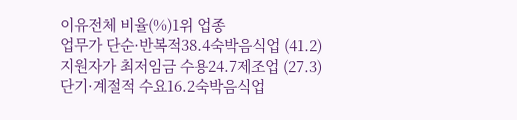이유전체 비율(%)1위 업종
업무가 단순·반복적38.4숙박음식업 (41.2)
지원자가 최저임금 수용24.7제조업 (27.3)
단기·계절적 수요16.2숙박음식업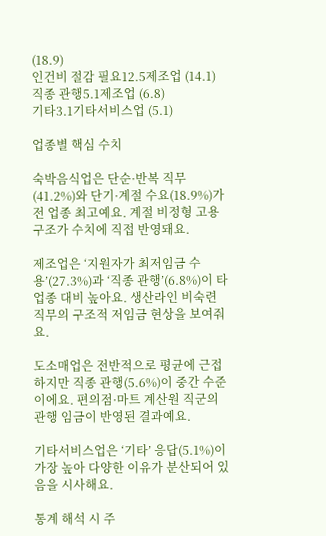(18.9)
인건비 절감 필요12.5제조업 (14.1)
직종 관행5.1제조업 (6.8)
기타3.1기타서비스업 (5.1)

업종별 핵심 수치

숙박음식업은 단순·반복 직무(41.2%)와 단기·계절 수요(18.9%)가 전 업종 최고예요. 계절 비정형 고용 구조가 수치에 직접 반영돼요.

제조업은 ‘지원자가 최저임금 수용’(27.3%)과 ‘직종 관행’(6.8%)이 타 업종 대비 높아요. 생산라인 비숙련 직무의 구조적 저임금 현상을 보여줘요.

도소매업은 전반적으로 평균에 근접하지만 직종 관행(5.6%)이 중간 수준이에요. 편의점·마트 계산원 직군의 관행 임금이 반영된 결과예요.

기타서비스업은 ‘기타’ 응답(5.1%)이 가장 높아 다양한 이유가 분산되어 있음을 시사해요.

통계 해석 시 주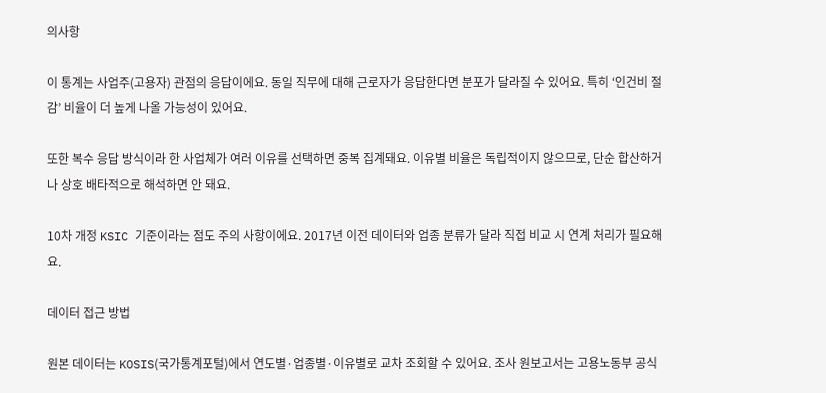의사항

이 통계는 사업주(고용자) 관점의 응답이에요. 동일 직무에 대해 근로자가 응답한다면 분포가 달라질 수 있어요. 특히 ‘인건비 절감’ 비율이 더 높게 나올 가능성이 있어요.

또한 복수 응답 방식이라 한 사업체가 여러 이유를 선택하면 중복 집계돼요. 이유별 비율은 독립적이지 않으므로, 단순 합산하거나 상호 배타적으로 해석하면 안 돼요.

10차 개정 KSIC 기준이라는 점도 주의 사항이에요. 2017년 이전 데이터와 업종 분류가 달라 직접 비교 시 연계 처리가 필요해요.

데이터 접근 방법

원본 데이터는 KOSIS(국가통계포털)에서 연도별·업종별·이유별로 교차 조회할 수 있어요. 조사 원보고서는 고용노동부 공식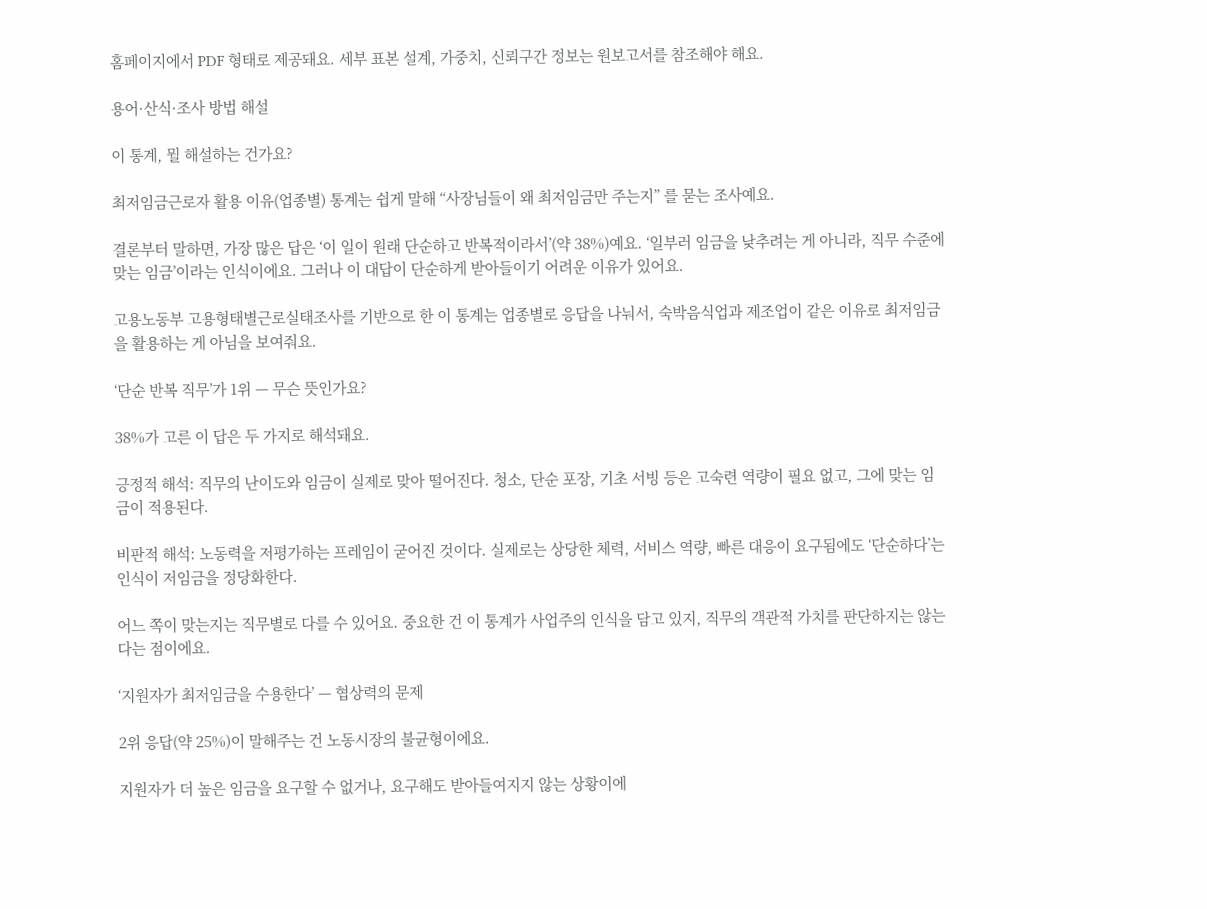홈페이지에서 PDF 형태로 제공돼요. 세부 표본 설계, 가중치, 신뢰구간 정보는 원보고서를 참조해야 해요.

용어·산식·조사 방법 해설

이 통계, 뭘 해설하는 건가요?

최저임금근로자 활용 이유(업종별) 통계는 쉽게 말해 “사장님들이 왜 최저임금만 주는지” 를 묻는 조사예요.

결론부터 말하면, 가장 많은 답은 ‘이 일이 원래 단순하고 반복적이라서’(약 38%)예요. ‘일부러 임금을 낮추려는 게 아니라, 직무 수준에 맞는 임금’이라는 인식이에요. 그러나 이 대답이 단순하게 받아들이기 어려운 이유가 있어요.

고용노동부 고용형태별근로실태조사를 기반으로 한 이 통계는 업종별로 응답을 나눠서, 숙박음식업과 제조업이 같은 이유로 최저임금을 활용하는 게 아님을 보여줘요.

‘단순 반복 직무’가 1위 — 무슨 뜻인가요?

38%가 고른 이 답은 두 가지로 해석돼요.

긍정적 해석: 직무의 난이도와 임금이 실제로 맞아 떨어진다. 청소, 단순 포장, 기초 서빙 등은 고숙련 역량이 필요 없고, 그에 맞는 임금이 적용된다.

비판적 해석: 노동력을 저평가하는 프레임이 굳어진 것이다. 실제로는 상당한 체력, 서비스 역량, 빠른 대응이 요구됨에도 ‘단순하다’는 인식이 저임금을 정당화한다.

어느 쪽이 맞는지는 직무별로 다를 수 있어요. 중요한 건 이 통계가 사업주의 인식을 담고 있지, 직무의 객관적 가치를 판단하지는 않는다는 점이에요.

‘지원자가 최저임금을 수용한다’ — 협상력의 문제

2위 응답(약 25%)이 말해주는 건 노동시장의 불균형이에요.

지원자가 더 높은 임금을 요구할 수 없거나, 요구해도 받아들여지지 않는 상황이에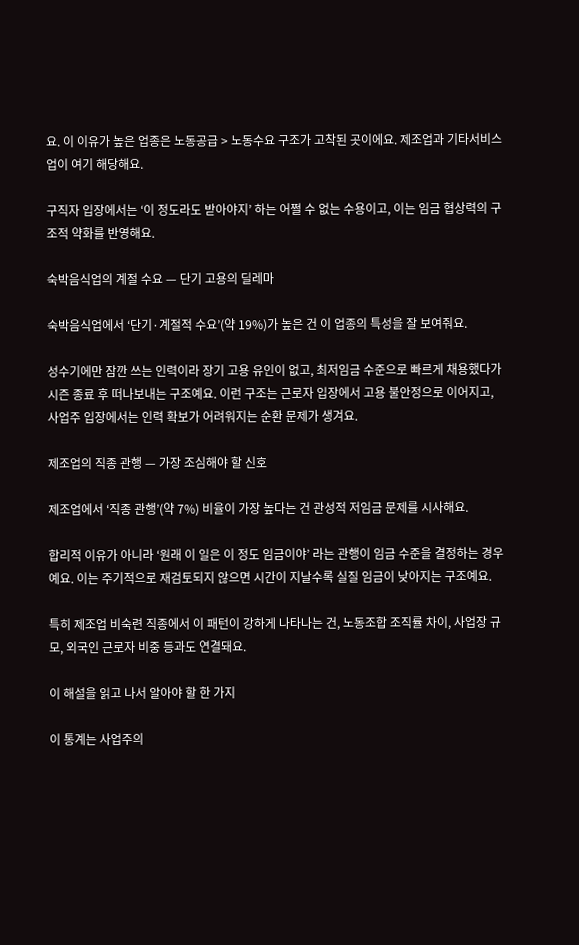요. 이 이유가 높은 업종은 노동공급 > 노동수요 구조가 고착된 곳이에요. 제조업과 기타서비스업이 여기 해당해요.

구직자 입장에서는 ‘이 정도라도 받아야지’ 하는 어쩔 수 없는 수용이고, 이는 임금 협상력의 구조적 약화를 반영해요.

숙박음식업의 계절 수요 — 단기 고용의 딜레마

숙박음식업에서 ‘단기·계절적 수요’(약 19%)가 높은 건 이 업종의 특성을 잘 보여줘요.

성수기에만 잠깐 쓰는 인력이라 장기 고용 유인이 없고, 최저임금 수준으로 빠르게 채용했다가 시즌 종료 후 떠나보내는 구조예요. 이런 구조는 근로자 입장에서 고용 불안정으로 이어지고, 사업주 입장에서는 인력 확보가 어려워지는 순환 문제가 생겨요.

제조업의 직종 관행 — 가장 조심해야 할 신호

제조업에서 ‘직종 관행’(약 7%) 비율이 가장 높다는 건 관성적 저임금 문제를 시사해요.

합리적 이유가 아니라 ‘원래 이 일은 이 정도 임금이야’ 라는 관행이 임금 수준을 결정하는 경우예요. 이는 주기적으로 재검토되지 않으면 시간이 지날수록 실질 임금이 낮아지는 구조예요.

특히 제조업 비숙련 직종에서 이 패턴이 강하게 나타나는 건, 노동조합 조직률 차이, 사업장 규모, 외국인 근로자 비중 등과도 연결돼요.

이 해설을 읽고 나서 알아야 할 한 가지

이 통계는 사업주의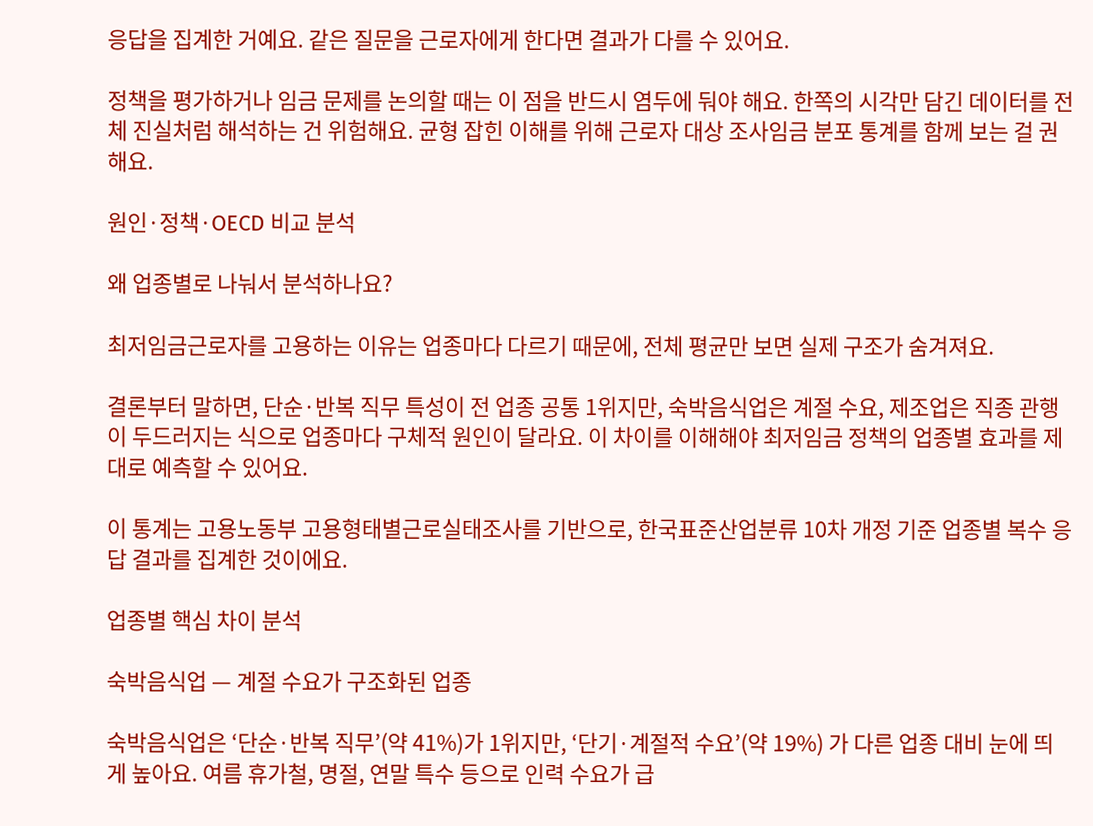응답을 집계한 거예요. 같은 질문을 근로자에게 한다면 결과가 다를 수 있어요.

정책을 평가하거나 임금 문제를 논의할 때는 이 점을 반드시 염두에 둬야 해요. 한쪽의 시각만 담긴 데이터를 전체 진실처럼 해석하는 건 위험해요. 균형 잡힌 이해를 위해 근로자 대상 조사임금 분포 통계를 함께 보는 걸 권해요.

원인·정책·OECD 비교 분석

왜 업종별로 나눠서 분석하나요?

최저임금근로자를 고용하는 이유는 업종마다 다르기 때문에, 전체 평균만 보면 실제 구조가 숨겨져요.

결론부터 말하면, 단순·반복 직무 특성이 전 업종 공통 1위지만, 숙박음식업은 계절 수요, 제조업은 직종 관행이 두드러지는 식으로 업종마다 구체적 원인이 달라요. 이 차이를 이해해야 최저임금 정책의 업종별 효과를 제대로 예측할 수 있어요.

이 통계는 고용노동부 고용형태별근로실태조사를 기반으로, 한국표준산업분류 10차 개정 기준 업종별 복수 응답 결과를 집계한 것이에요.

업종별 핵심 차이 분석

숙박음식업 — 계절 수요가 구조화된 업종

숙박음식업은 ‘단순·반복 직무’(약 41%)가 1위지만, ‘단기·계절적 수요’(약 19%) 가 다른 업종 대비 눈에 띄게 높아요. 여름 휴가철, 명절, 연말 특수 등으로 인력 수요가 급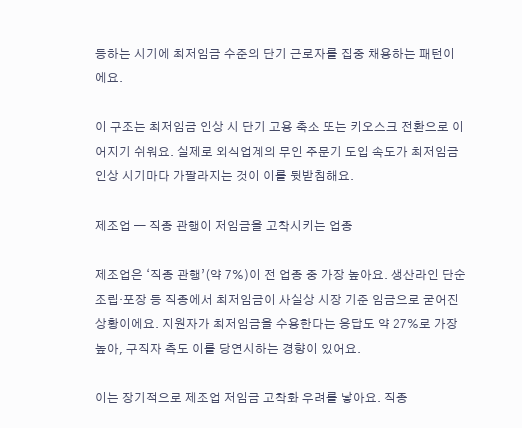등하는 시기에 최저임금 수준의 단기 근로자를 집중 채용하는 패턴이에요.

이 구조는 최저임금 인상 시 단기 고용 축소 또는 키오스크 전환으로 이어지기 쉬워요. 실제로 외식업계의 무인 주문기 도입 속도가 최저임금 인상 시기마다 가팔라지는 것이 이를 뒷받침해요.

제조업 — 직종 관행이 저임금을 고착시키는 업종

제조업은 ‘직종 관행’(약 7%)이 전 업종 중 가장 높아요. 생산라인 단순 조립·포장 등 직종에서 최저임금이 사실상 시장 기준 임금으로 굳어진 상황이에요. 지원자가 최저임금을 수용한다는 응답도 약 27%로 가장 높아, 구직자 측도 이를 당연시하는 경향이 있어요.

이는 장기적으로 제조업 저임금 고착화 우려를 낳아요. 직종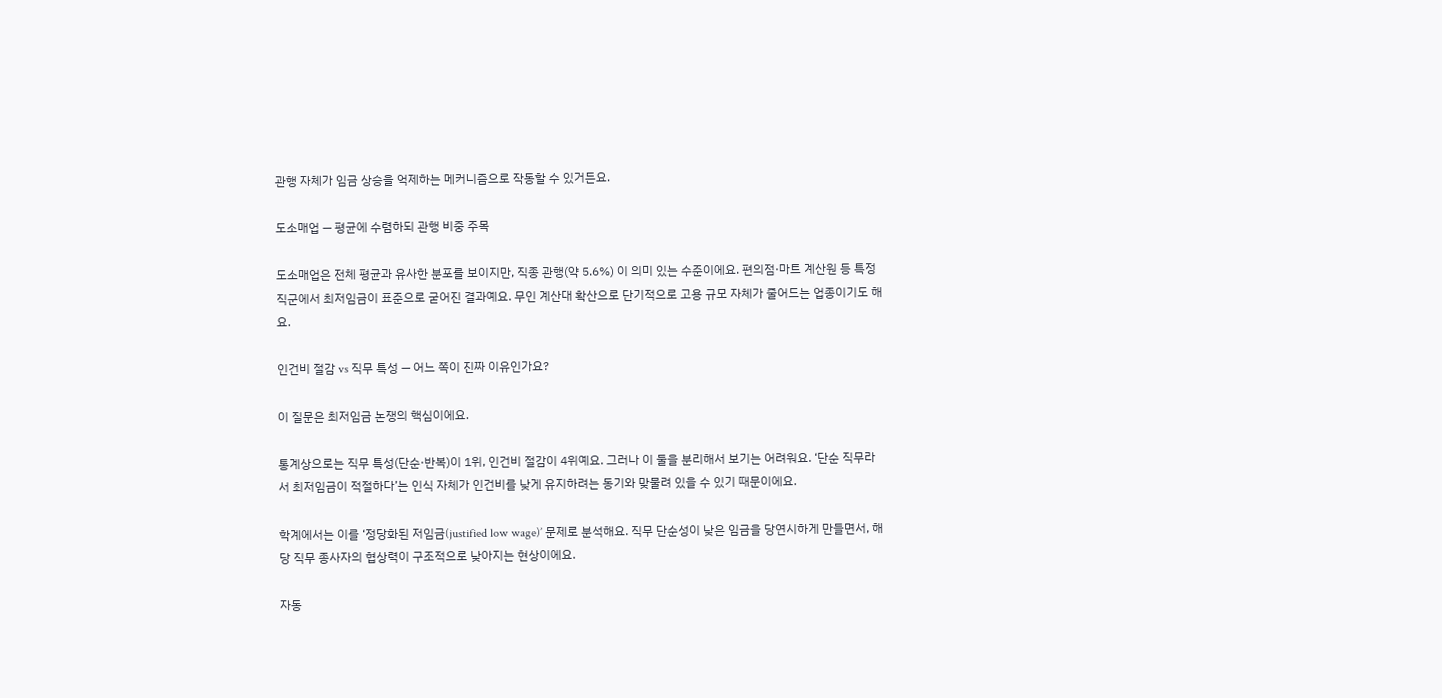관행 자체가 임금 상승을 억제하는 메커니즘으로 작동할 수 있거든요.

도소매업 — 평균에 수렴하되 관행 비중 주목

도소매업은 전체 평균과 유사한 분포를 보이지만, 직종 관행(약 5.6%) 이 의미 있는 수준이에요. 편의점·마트 계산원 등 특정 직군에서 최저임금이 표준으로 굳어진 결과예요. 무인 계산대 확산으로 단기적으로 고용 규모 자체가 줄어드는 업종이기도 해요.

인건비 절감 vs 직무 특성 — 어느 쪽이 진짜 이유인가요?

이 질문은 최저임금 논쟁의 핵심이에요.

통계상으로는 직무 특성(단순·반복)이 1위, 인건비 절감이 4위예요. 그러나 이 둘을 분리해서 보기는 어려워요. ‘단순 직무라서 최저임금이 적절하다’는 인식 자체가 인건비를 낮게 유지하려는 동기와 맞물려 있을 수 있기 때문이에요.

학계에서는 이를 ‘정당화된 저임금(justified low wage)’ 문제로 분석해요. 직무 단순성이 낮은 임금을 당연시하게 만들면서, 해당 직무 종사자의 협상력이 구조적으로 낮아지는 현상이에요.

자동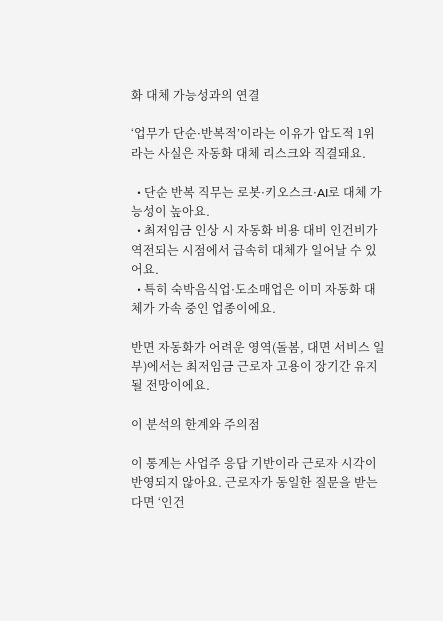화 대체 가능성과의 연결

‘업무가 단순·반복적’이라는 이유가 압도적 1위라는 사실은 자동화 대체 리스크와 직결돼요.

  • 단순 반복 직무는 로봇·키오스크·AI로 대체 가능성이 높아요.
  • 최저임금 인상 시 자동화 비용 대비 인건비가 역전되는 시점에서 급속히 대체가 일어날 수 있어요.
  • 특히 숙박음식업·도소매업은 이미 자동화 대체가 가속 중인 업종이에요.

반면 자동화가 어려운 영역(돌봄, 대면 서비스 일부)에서는 최저임금 근로자 고용이 장기간 유지될 전망이에요.

이 분석의 한계와 주의점

이 통계는 사업주 응답 기반이라 근로자 시각이 반영되지 않아요. 근로자가 동일한 질문을 받는다면 ‘인건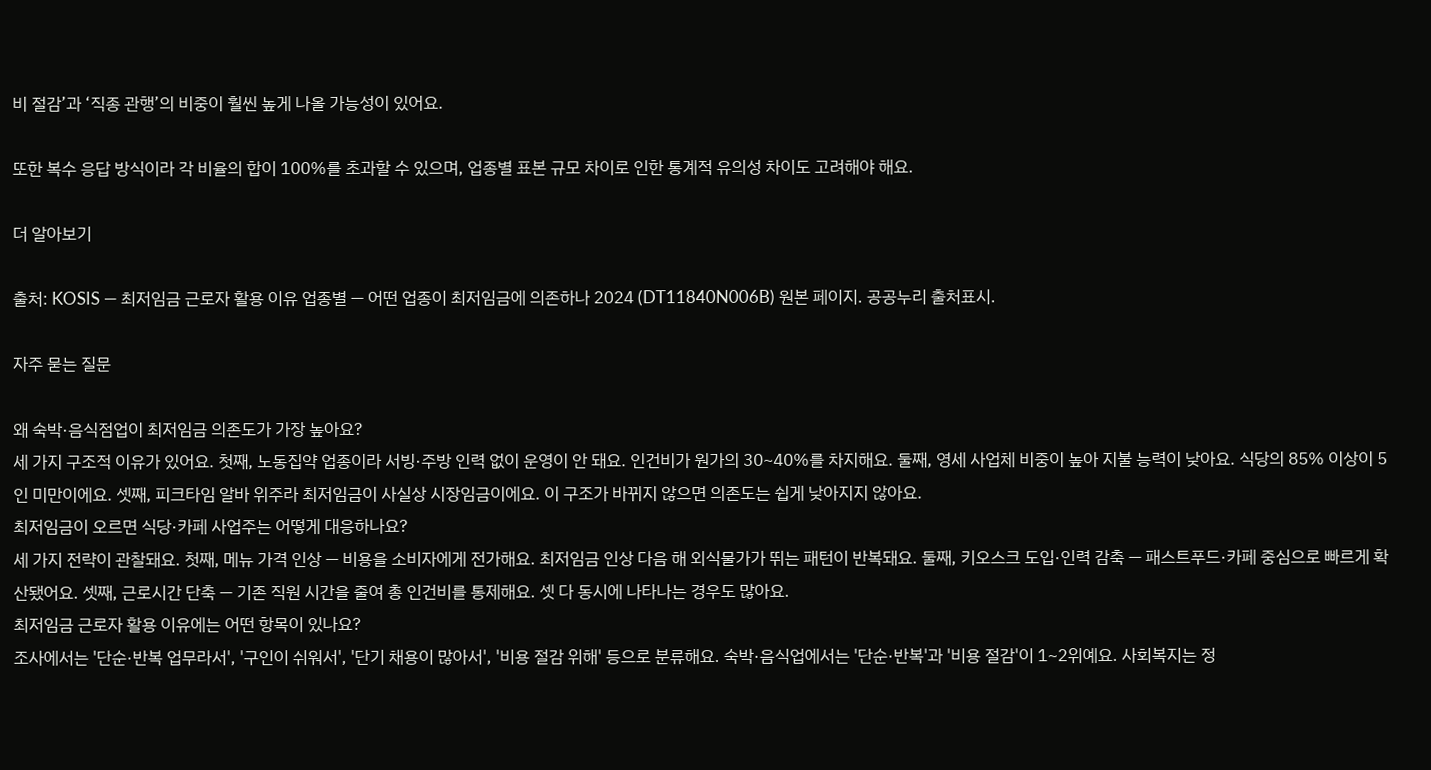비 절감’과 ‘직종 관행’의 비중이 훨씬 높게 나올 가능성이 있어요.

또한 복수 응답 방식이라 각 비율의 합이 100%를 초과할 수 있으며, 업종별 표본 규모 차이로 인한 통계적 유의성 차이도 고려해야 해요.

더 알아보기

출처: KOSIS — 최저임금 근로자 활용 이유 업종별 — 어떤 업종이 최저임금에 의존하나 2024 (DT11840N006B) 원본 페이지. 공공누리 출처표시.

자주 묻는 질문

왜 숙박·음식점업이 최저임금 의존도가 가장 높아요?
세 가지 구조적 이유가 있어요. 첫째, 노동집약 업종이라 서빙·주방 인력 없이 운영이 안 돼요. 인건비가 원가의 30~40%를 차지해요. 둘째, 영세 사업체 비중이 높아 지불 능력이 낮아요. 식당의 85% 이상이 5인 미만이에요. 셋째, 피크타임 알바 위주라 최저임금이 사실상 시장임금이에요. 이 구조가 바뀌지 않으면 의존도는 쉽게 낮아지지 않아요.
최저임금이 오르면 식당·카페 사업주는 어떻게 대응하나요?
세 가지 전략이 관찰돼요. 첫째, 메뉴 가격 인상 — 비용을 소비자에게 전가해요. 최저임금 인상 다음 해 외식물가가 뛰는 패턴이 반복돼요. 둘째, 키오스크 도입·인력 감축 — 패스트푸드·카페 중심으로 빠르게 확산됐어요. 셋째, 근로시간 단축 — 기존 직원 시간을 줄여 총 인건비를 통제해요. 셋 다 동시에 나타나는 경우도 많아요.
최저임금 근로자 활용 이유에는 어떤 항목이 있나요?
조사에서는 '단순·반복 업무라서', '구인이 쉬워서', '단기 채용이 많아서', '비용 절감 위해' 등으로 분류해요. 숙박·음식업에서는 '단순·반복'과 '비용 절감'이 1~2위예요. 사회복지는 정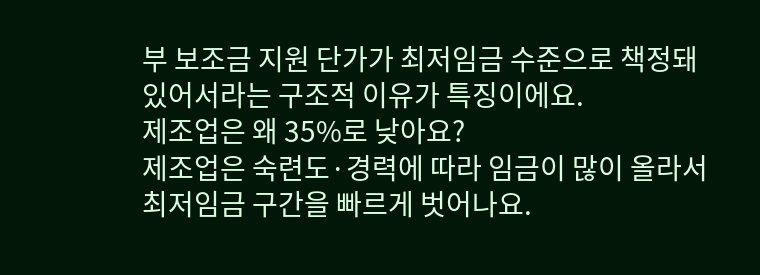부 보조금 지원 단가가 최저임금 수준으로 책정돼 있어서라는 구조적 이유가 특징이에요.
제조업은 왜 35%로 낮아요?
제조업은 숙련도·경력에 따라 임금이 많이 올라서 최저임금 구간을 빠르게 벗어나요.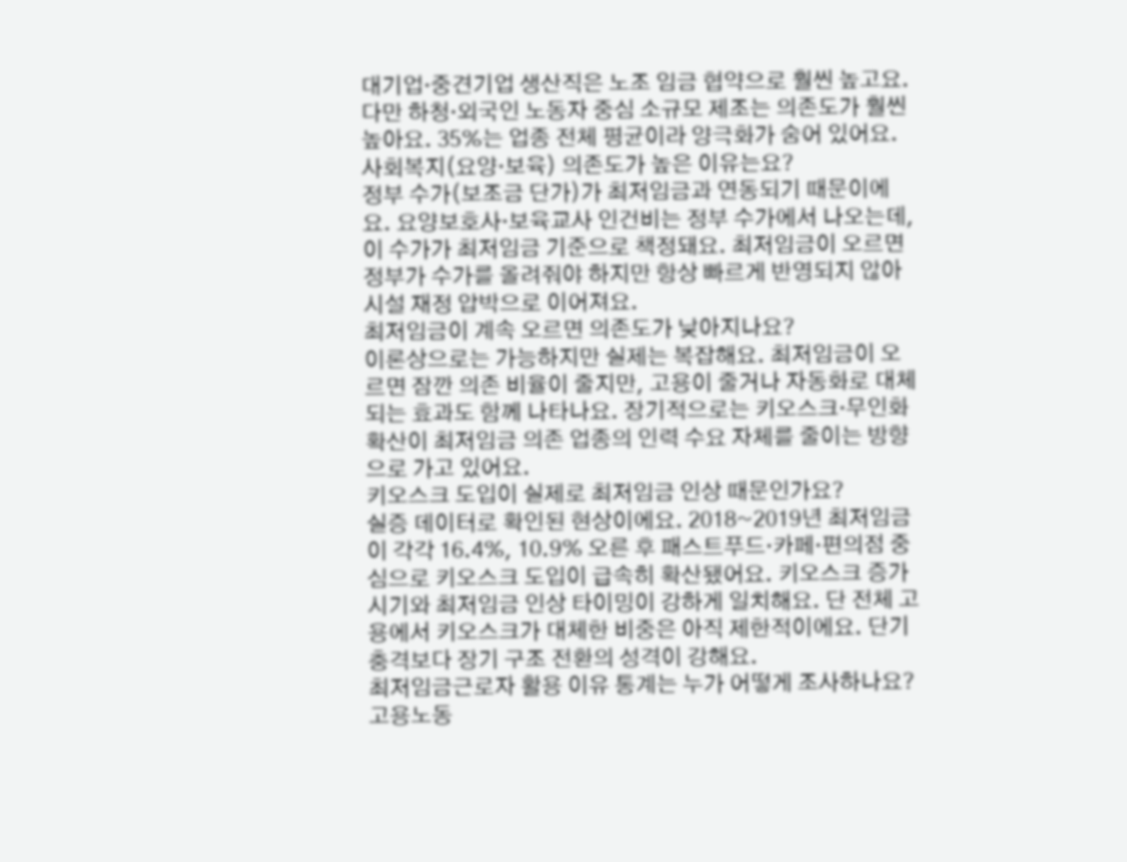대기업·중견기업 생산직은 노조 임금 협약으로 훨씬 높고요. 다만 하청·외국인 노동자 중심 소규모 제조는 의존도가 훨씬 높아요. 35%는 업종 전체 평균이라 양극화가 숨어 있어요.
사회복지(요양·보육) 의존도가 높은 이유는요?
정부 수가(보조금 단가)가 최저임금과 연동되기 때문이에요. 요양보호사·보육교사 인건비는 정부 수가에서 나오는데, 이 수가가 최저임금 기준으로 책정돼요. 최저임금이 오르면 정부가 수가를 올려줘야 하지만 항상 빠르게 반영되지 않아 시설 재정 압박으로 이어져요.
최저임금이 계속 오르면 의존도가 낮아지나요?
이론상으로는 가능하지만 실제는 복잡해요. 최저임금이 오르면 잠깐 의존 비율이 줄지만, 고용이 줄거나 자동화로 대체되는 효과도 함께 나타나요. 장기적으로는 키오스크·무인화 확산이 최저임금 의존 업종의 인력 수요 자체를 줄이는 방향으로 가고 있어요.
키오스크 도입이 실제로 최저임금 인상 때문인가요?
실증 데이터로 확인된 현상이에요. 2018~2019년 최저임금이 각각 16.4%, 10.9% 오른 후 패스트푸드·카페·편의점 중심으로 키오스크 도입이 급속히 확산됐어요. 키오스크 증가 시기와 최저임금 인상 타이밍이 강하게 일치해요. 단 전체 고용에서 키오스크가 대체한 비중은 아직 제한적이에요. 단기 충격보다 장기 구조 전환의 성격이 강해요.
최저임금근로자 활용 이유 통계는 누가 어떻게 조사하나요?
고용노동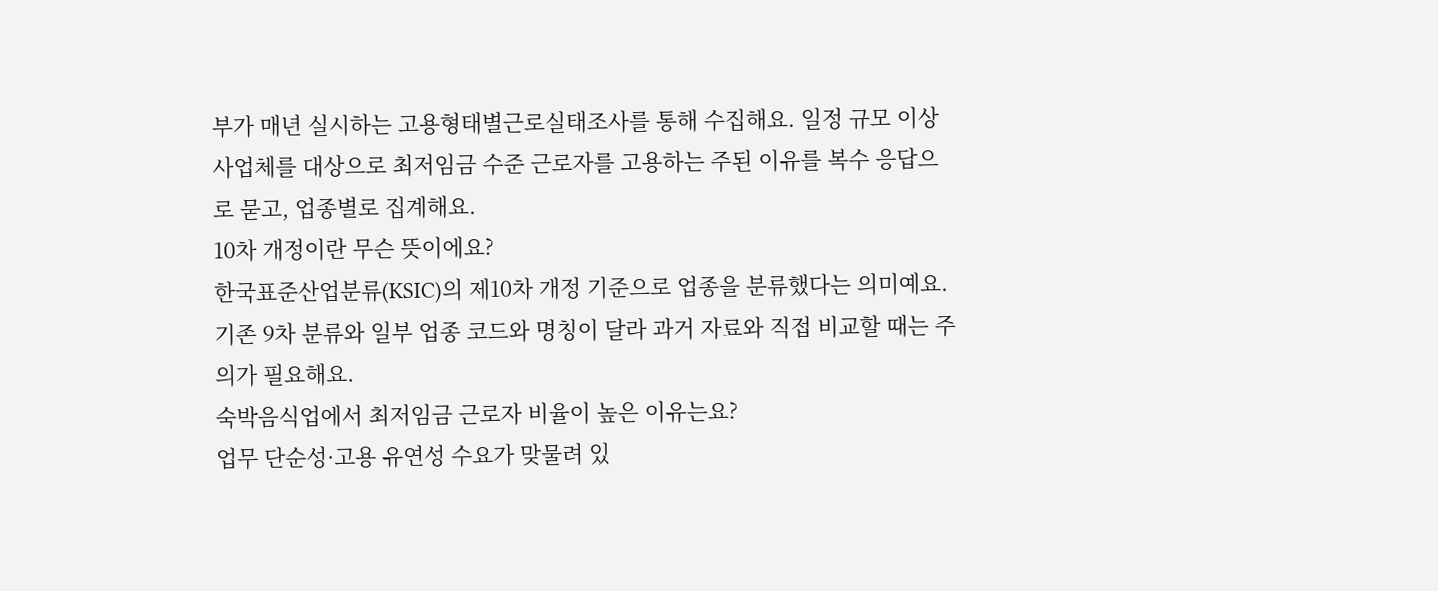부가 매년 실시하는 고용형태별근로실태조사를 통해 수집해요. 일정 규모 이상 사업체를 대상으로 최저임금 수준 근로자를 고용하는 주된 이유를 복수 응답으로 묻고, 업종별로 집계해요.
10차 개정이란 무슨 뜻이에요?
한국표준산업분류(KSIC)의 제10차 개정 기준으로 업종을 분류했다는 의미예요. 기존 9차 분류와 일부 업종 코드와 명칭이 달라 과거 자료와 직접 비교할 때는 주의가 필요해요.
숙박음식업에서 최저임금 근로자 비율이 높은 이유는요?
업무 단순성·고용 유연성 수요가 맞물려 있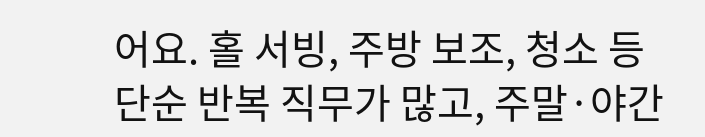어요. 홀 서빙, 주방 보조, 청소 등 단순 반복 직무가 많고, 주말·야간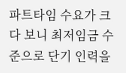파트타임 수요가 크다 보니 최저임금 수준으로 단기 인력을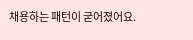채용하는 패턴이 굳어졌어요.